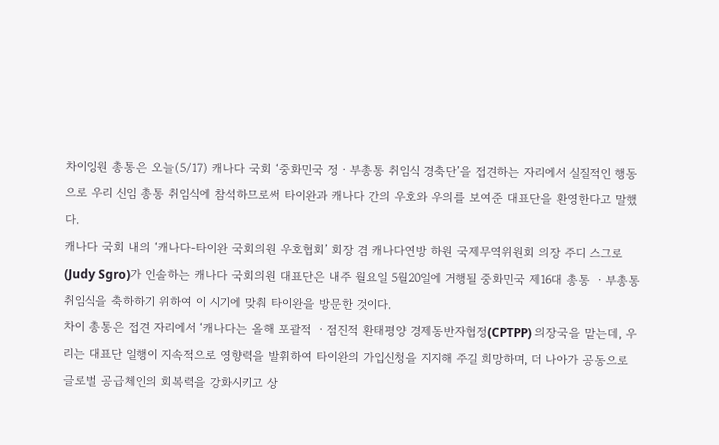차이잉원 총통은 오늘(5/17) 캐나다 국회 ‘중화민국 정ㆍ부총통 취임식 경축단’을 접견하는 자리에서 실질적인 행동으로 우리 신임 총통 취임식에 참석하므로써 타이완과 캐나다 간의 우호와 우의를 보여준 대표단을 환영한다고 말했다.
캐나다 국회 내의 ‘캐나다-타이완 국회의원 우호협회’ 회장 겸 캐나다연방 하원 국제무역위원회 의장 주디 스그로(Judy Sgro)가 인솔하는 캐나다 국회의원 대표단은 내주 월요일 5월20일에 거행될 중화민국 제16대 총통 ㆍ부총통 취임식을 축하하기 위하여 이 시기에 맞춰 타이완을 방문한 것이다.
차이 총통은 접견 자리에서 ‘캐나다는 올해 포괄적 ㆍ점진적 환태평양 경제동반자협정(CPTPP) 의장국을 맡는데, 우리는 대표단 일행이 지속적으로 영향력을 발휘하여 타이완의 가입신청을 지지해 주길 희망하며, 더 나아가 공동으로 글로벌 공급체인의 회복력을 강화시키고 상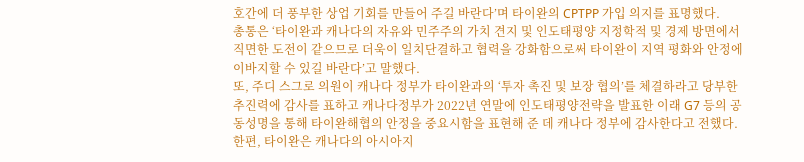호간에 더 풍부한 상업 기회를 만들어 주길 바란다’며 타이완의 CPTPP 가입 의지를 표명했다.
총통은 ‘타이완과 캐나다의 자유와 민주주의 가치 견지 및 인도태평양 지정학적 및 경제 방면에서 직면한 도전이 같으므로 더욱이 일치단결하고 협력을 강화함으로써 타이완이 지역 평화와 안정에 이바지할 수 있길 바란다’고 말했다.
또, 주디 스그로 의원이 캐나다 정부가 타이완과의 ‘투자 촉진 및 보장 협의’를 체결하라고 당부한 추진력에 감사를 표하고 캐나다정부가 2022년 연말에 인도태평양전략을 발표한 이래 G7 등의 공동성명을 통해 타이완해협의 안정을 중요시함을 표현해 준 데 캐나다 정부에 감사한다고 전했다.
한편, 타이완은 캐나다의 아시아지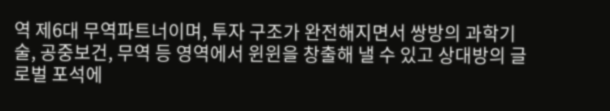역 제6대 무역파트너이며, 투자 구조가 완전해지면서 쌍방의 과학기술, 공중보건, 무역 등 영역에서 윈윈을 창출해 낼 수 있고 상대방의 글로벌 포석에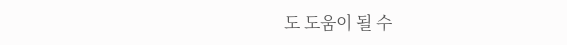도 도움이 될 수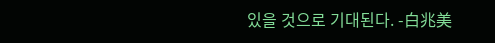있을 것으로 기대된다. -白兆美